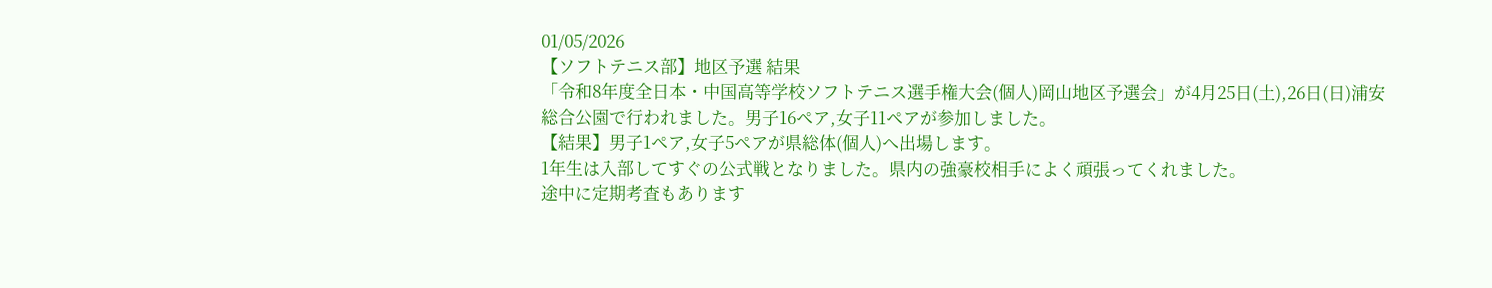01/05/2026
【ソフトテニス部】地区予選 結果
「令和8年度全日本・中国高等学校ソフトテニス選手権大会(個人)岡山地区予選会」が4月25日(土),26日(日)浦安総合公園で行われました。男子16ペア,女子11ペアが参加しました。
【結果】男子1ペア,女子5ペアが県総体(個人)へ出場します。
1年生は入部してすぐの公式戦となりました。県内の強豪校相手によく頑張ってくれました。
途中に定期考査もあります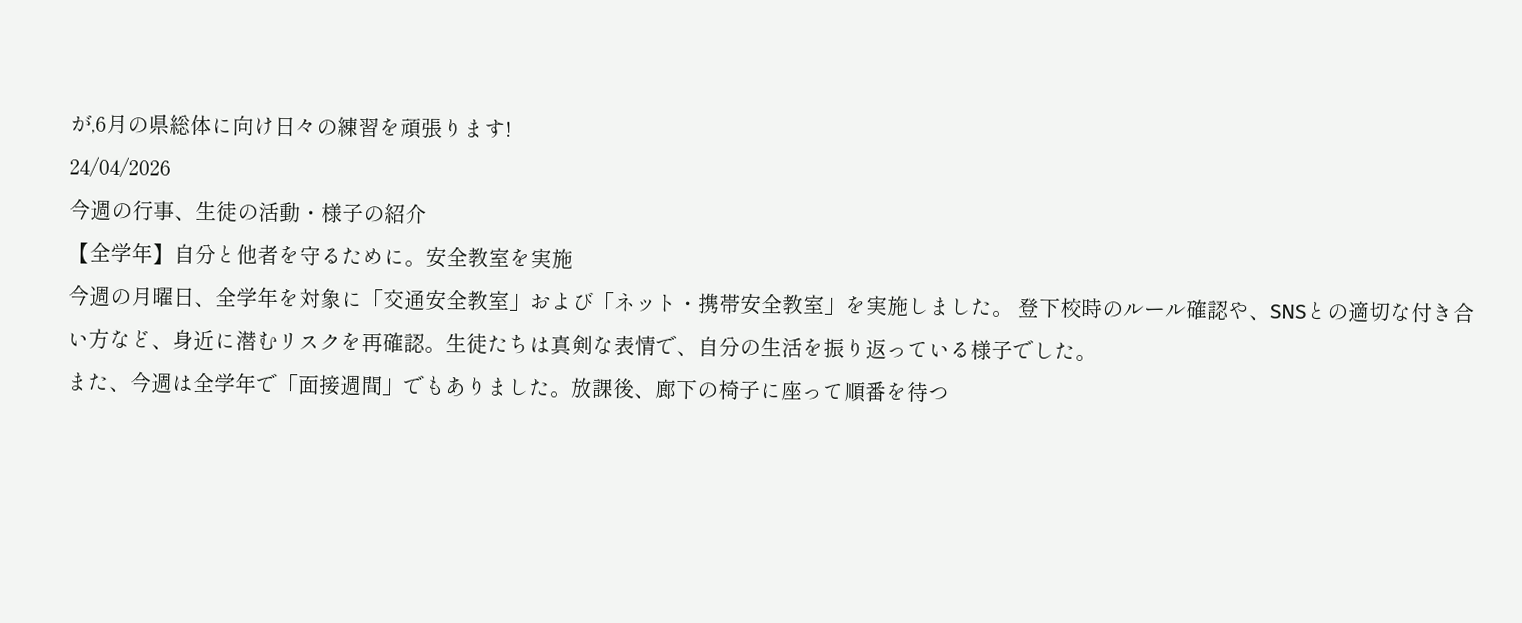が,6月の県総体に向け日々の練習を頑張ります!
24/04/2026
今週の行事、生徒の活動・様子の紹介
【全学年】自分と他者を守るために。安全教室を実施
今週の月曜日、全学年を対象に「交通安全教室」および「ネット・携帯安全教室」を実施しました。 登下校時のルール確認や、SNSとの適切な付き合い方など、身近に潜むリスクを再確認。生徒たちは真剣な表情で、自分の生活を振り返っている様子でした。
また、今週は全学年で「面接週間」でもありました。放課後、廊下の椅子に座って順番を待つ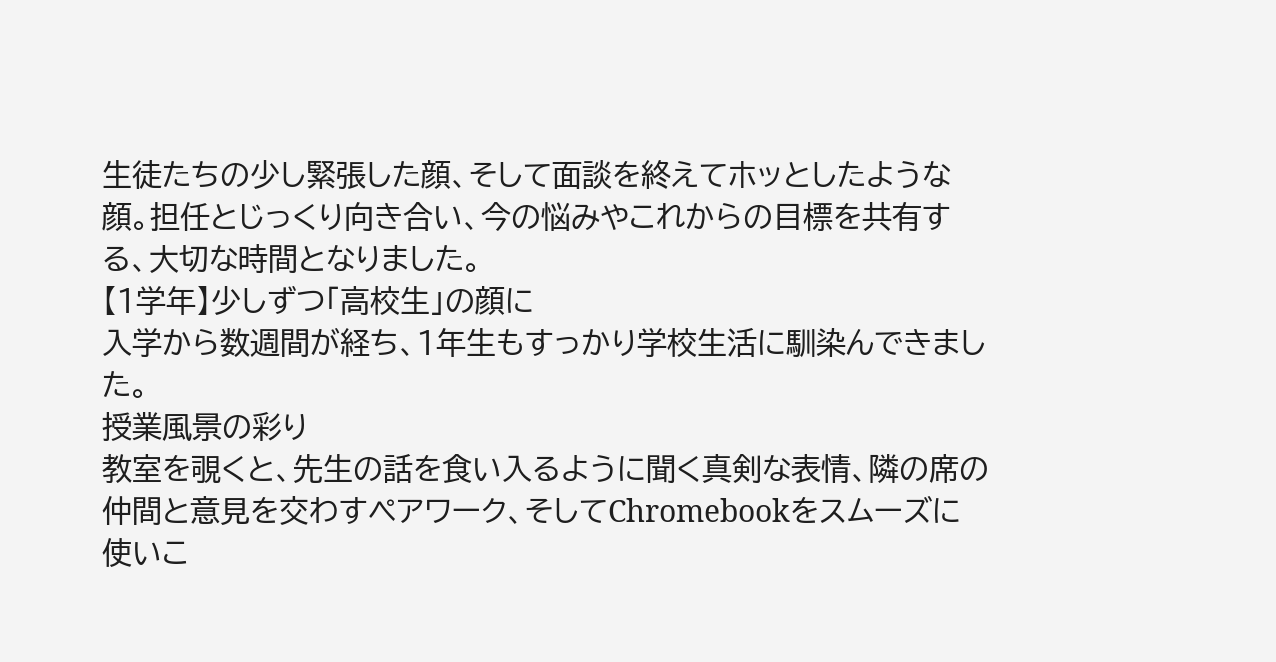生徒たちの少し緊張した顔、そして面談を終えてホッとしたような顔。担任とじっくり向き合い、今の悩みやこれからの目標を共有する、大切な時間となりました。
【1学年】少しずつ「高校生」の顔に
入学から数週間が経ち、1年生もすっかり学校生活に馴染んできました。
授業風景の彩り
教室を覗くと、先生の話を食い入るように聞く真剣な表情、隣の席の仲間と意見を交わすペアワーク、そしてChromebookをスムーズに使いこ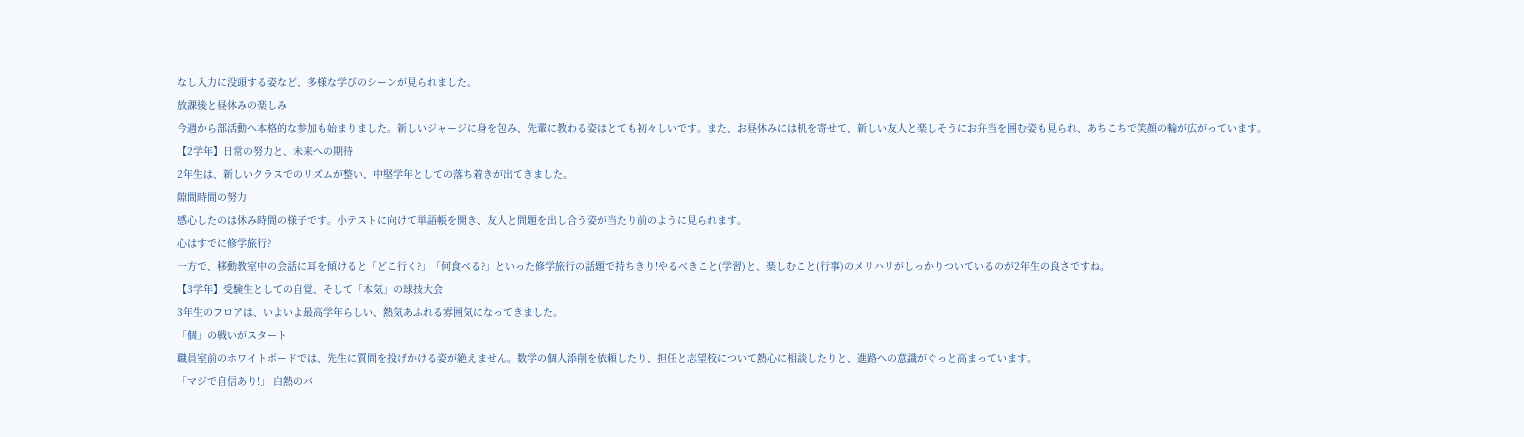なし入力に没頭する姿など、多様な学びのシーンが見られました。
放課後と昼休みの楽しみ
今週から部活動へ本格的な参加も始まりました。新しいジャージに身を包み、先輩に教わる姿はとても初々しいです。また、お昼休みには机を寄せて、新しい友人と楽しそうにお弁当を囲む姿も見られ、あちこちで笑顔の輪が広がっています。
【2学年】日常の努力と、未来への期待
2年生は、新しいクラスでのリズムが整い、中堅学年としての落ち着きが出てきました。
隙間時間の努力
感心したのは休み時間の様子です。小テストに向けて単語帳を開き、友人と問題を出し合う姿が当たり前のように見られます。
心はすでに修学旅行?
一方で、移動教室中の会話に耳を傾けると「どこ行く?」「何食べる?」といった修学旅行の話題で持ちきり!やるべきこと(学習)と、楽しむこと(行事)のメリハリがしっかりついているのが2年生の良さですね。
【3学年】受験生としての自覚、そして「本気」の球技大会
3年生のフロアは、いよいよ最高学年らしい、熱気あふれる雰囲気になってきました。
「個」の戦いがスタート
職員室前のホワイトボードでは、先生に質問を投げかける姿が絶えません。数学の個人添削を依頼したり、担任と志望校について熱心に相談したりと、進路への意識がぐっと高まっています。
「マジで自信あり!」 白熱のバ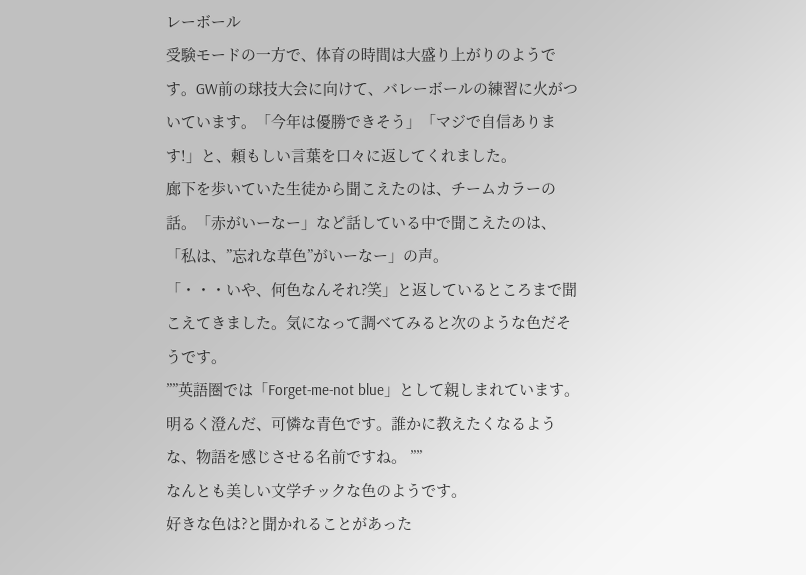レーボール
受験モードの一方で、体育の時間は大盛り上がりのようです。GW前の球技大会に向けて、バレーボールの練習に火がついています。「今年は優勝できそう」「マジで自信あります!」と、頼もしい言葉を口々に返してくれました。
廊下を歩いていた生徒から聞こえたのは、チームカラーの話。「赤がいーなー」など話している中で聞こえたのは、「私は、”忘れな草色”がいーなー」の声。
「・・・いや、何色なんそれ?笑」と返しているところまで聞こえてきました。気になって調べてみると次のような色だそうです。
””英語圏では「Forget-me-not blue」として親しまれています。 明るく澄んだ、可憐な青色です。誰かに教えたくなるような、物語を感じさせる名前ですね。 ””
なんとも美しい文学チックな色のようです。
好きな色は?と聞かれることがあった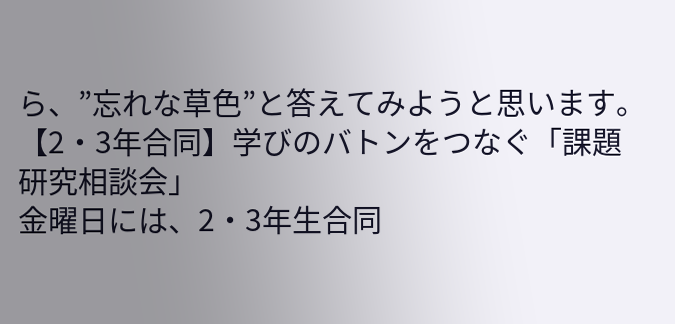ら、”忘れな草色”と答えてみようと思います。
【2・3年合同】学びのバトンをつなぐ「課題研究相談会」
金曜日には、2・3年生合同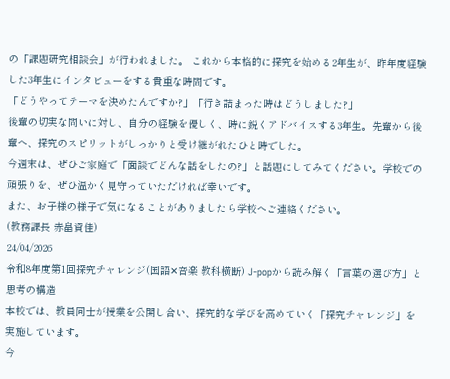の「課題研究相談会」が行われました。 これから本格的に探究を始める2年生が、昨年度経験した3年生にインタビューをする貴重な時間です。
「どうやってテーマを決めたんですか?」「行き詰まった時はどうしました?」
後輩の切実な問いに対し、自分の経験を優しく、時に鋭くアドバイスする3年生。先輩から後輩へ、探究のスピリットがしっかりと受け継がれたひと時でした。
今週末は、ぜひご家庭で「面談でどんな話をしたの?」と話題にしてみてください。学校での頑張りを、ぜひ温かく見守っていただければ幸いです。
また、お子様の様子で気になることがありましたら学校へご連絡ください。
(教務課長 赤畠資佳)
24/04/2026
令和8年度第1回探究チャレンジ(国語✕音楽 教科横断) J-popから読み解く「言葉の選び方」と思考の構造
本校では、教員同士が授業を公開し合い、探究的な学びを高めていく「探究チャレンジ」を実施しています。
今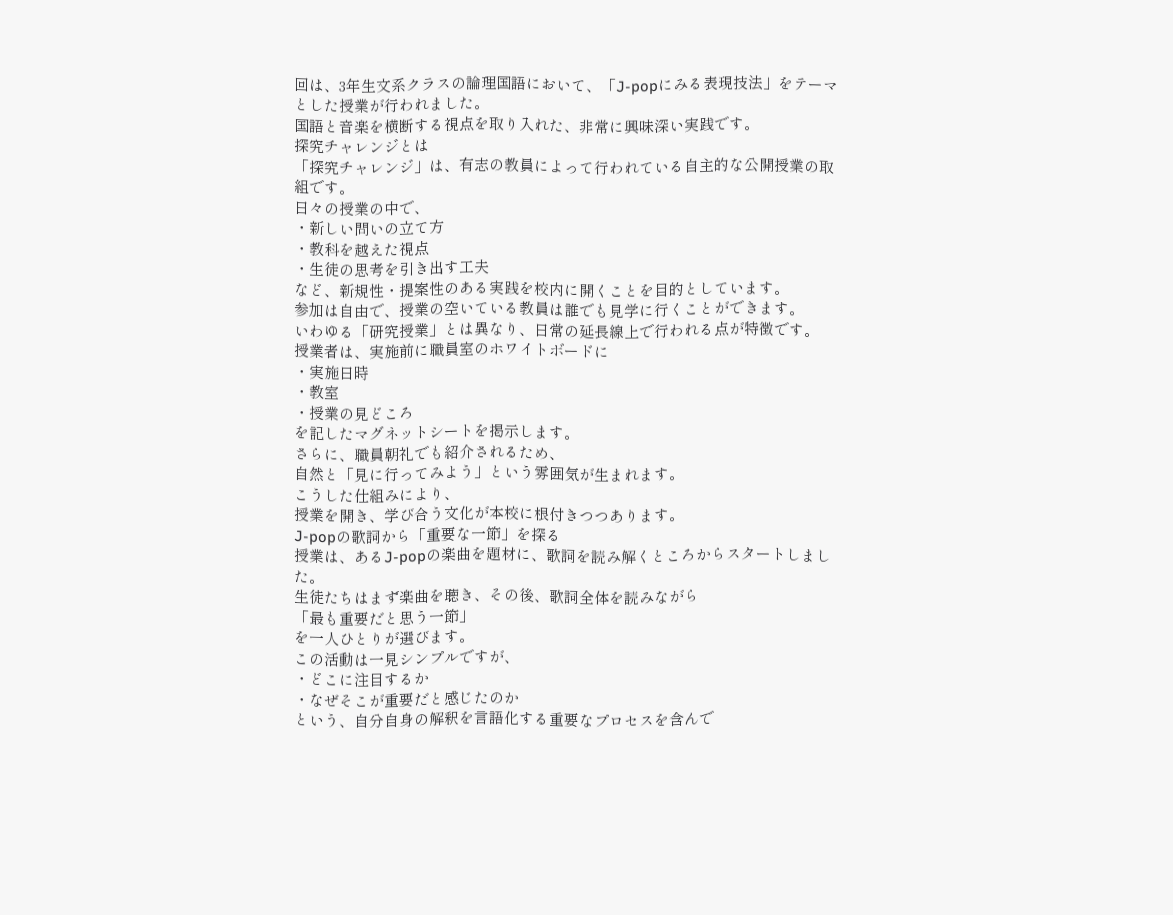回は、3年生文系クラスの論理国語において、「J-popにみる表現技法」をテーマとした授業が行われました。
国語と音楽を横断する視点を取り入れた、非常に興味深い実践です。
探究チャレンジとは
「探究チャレンジ」は、有志の教員によって行われている自主的な公開授業の取組です。
日々の授業の中で、
・新しい問いの立て方
・教科を越えた視点
・生徒の思考を引き出す工夫
など、新規性・提案性のある実践を校内に開くことを目的としています。
参加は自由で、授業の空いている教員は誰でも見学に行くことができます。
いわゆる「研究授業」とは異なり、日常の延長線上で行われる点が特徴です。
授業者は、実施前に職員室のホワイトボードに
・実施日時
・教室
・授業の見どころ
を記したマグネットシートを掲示します。
さらに、職員朝礼でも紹介されるため、
自然と「見に行ってみよう」という雰囲気が生まれます。
こうした仕組みにより、
授業を開き、学び合う文化が本校に根付きつつあります。
J-popの歌詞から「重要な一節」を探る
授業は、あるJ-popの楽曲を題材に、歌詞を読み解くところからスタートしました。
生徒たちはまず楽曲を聴き、その後、歌詞全体を読みながら
「最も重要だと思う一節」
を一人ひとりが選びます。
この活動は一見シンプルですが、
・どこに注目するか
・なぜそこが重要だと感じたのか
という、自分自身の解釈を言語化する重要なプロセスを含んで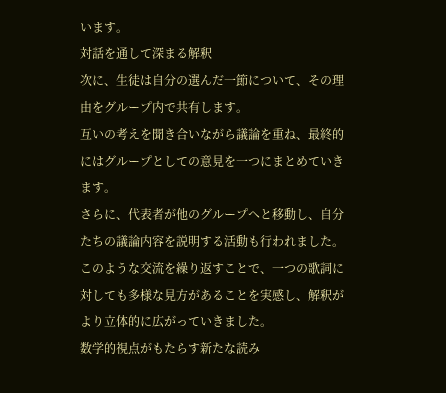います。
対話を通して深まる解釈
次に、生徒は自分の選んだ一節について、その理由をグループ内で共有します。
互いの考えを聞き合いながら議論を重ね、最終的にはグループとしての意見を一つにまとめていきます。
さらに、代表者が他のグループへと移動し、自分たちの議論内容を説明する活動も行われました。
このような交流を繰り返すことで、一つの歌詞に対しても多様な見方があることを実感し、解釈がより立体的に広がっていきました。
数学的視点がもたらす新たな読み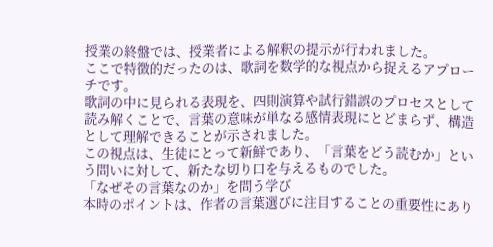授業の終盤では、授業者による解釈の提示が行われました。
ここで特徴的だったのは、歌詞を数学的な視点から捉えるアプローチです。
歌詞の中に見られる表現を、四則演算や試行錯誤のプロセスとして読み解くことで、言葉の意味が単なる感情表現にとどまらず、構造として理解できることが示されました。
この視点は、生徒にとって新鮮であり、「言葉をどう読むか」という問いに対して、新たな切り口を与えるものでした。
「なぜその言葉なのか」を問う学び
本時のポイントは、作者の言葉選びに注目することの重要性にあり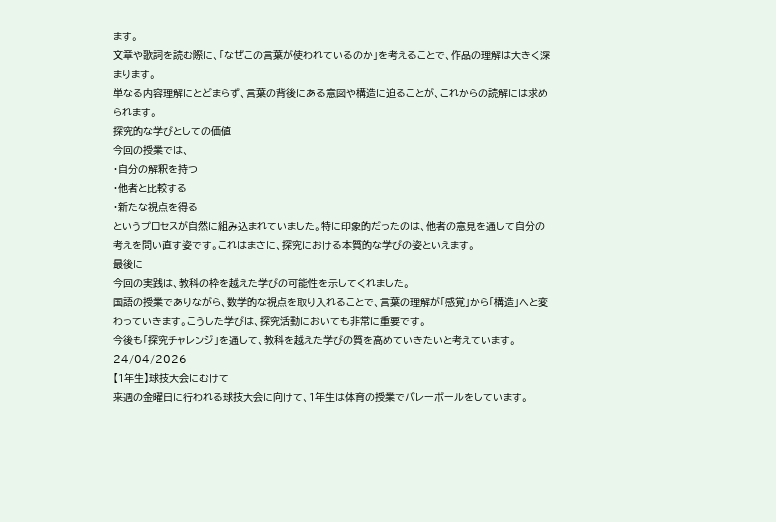ます。
文章や歌詞を読む際に、「なぜこの言葉が使われているのか」を考えることで、作品の理解は大きく深まります。
単なる内容理解にとどまらず、言葉の背後にある意図や構造に迫ることが、これからの読解には求められます。
探究的な学びとしての価値
今回の授業では、
・自分の解釈を持つ
・他者と比較する
・新たな視点を得る
というプロセスが自然に組み込まれていました。特に印象的だったのは、他者の意見を通して自分の考えを問い直す姿です。これはまさに、探究における本質的な学びの姿といえます。
最後に
今回の実践は、教科の枠を越えた学びの可能性を示してくれました。
国語の授業でありながら、数学的な視点を取り入れることで、言葉の理解が「感覚」から「構造」へと変わっていきます。こうした学びは、探究活動においても非常に重要です。
今後も「探究チャレンジ」を通して、教科を越えた学びの質を高めていきたいと考えています。
24/04/2026
【1年生】球技大会にむけて
来週の金曜日に行われる球技大会に向けて、1年生は体育の授業でバレーボールをしています。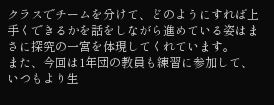クラスでチームを分けて、どのようにすれば上手くできるかを話をしながら進めている姿はまさに探究の一宮を体現してくれています。
また、今回は1年団の教員も練習に参加して、いつもより生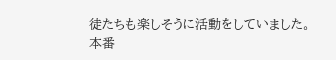徒たちも楽しそうに活動をしていました。
本番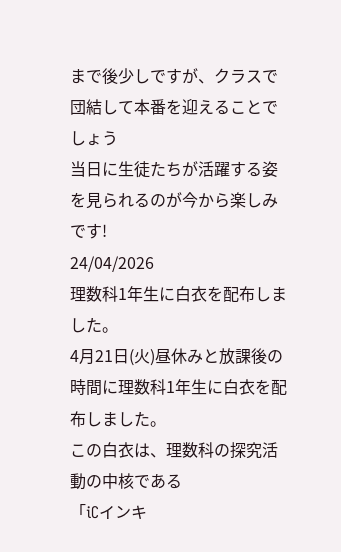まで後少しですが、クラスで団結して本番を迎えることでしょう
当日に生徒たちが活躍する姿を見られるのが今から楽しみです!
24/04/2026
理数科1年生に白衣を配布しました。
4月21日(火)昼休みと放課後の時間に理数科1年生に白衣を配布しました。
この白衣は、理数科の探究活動の中核である
「iCインキ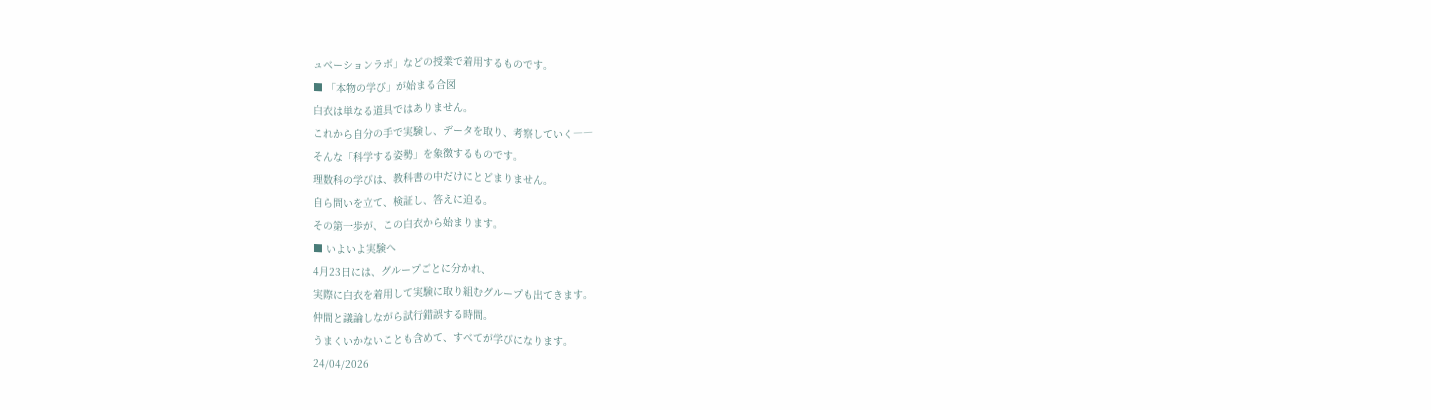ュベーションラボ」などの授業で着用するものです。
■ 「本物の学び」が始まる合図
白衣は単なる道具ではありません。
これから自分の手で実験し、データを取り、考察していく――
そんな「科学する姿勢」を象徴するものです。
理数科の学びは、教科書の中だけにとどまりません。
自ら問いを立て、検証し、答えに迫る。
その第一歩が、この白衣から始まります。
■ いよいよ実験へ
4月23日には、グループごとに分かれ、
実際に白衣を着用して実験に取り組むグループも出てきます。
仲間と議論しながら試行錯誤する時間。
うまくいかないことも含めて、すべてが学びになります。
24/04/2026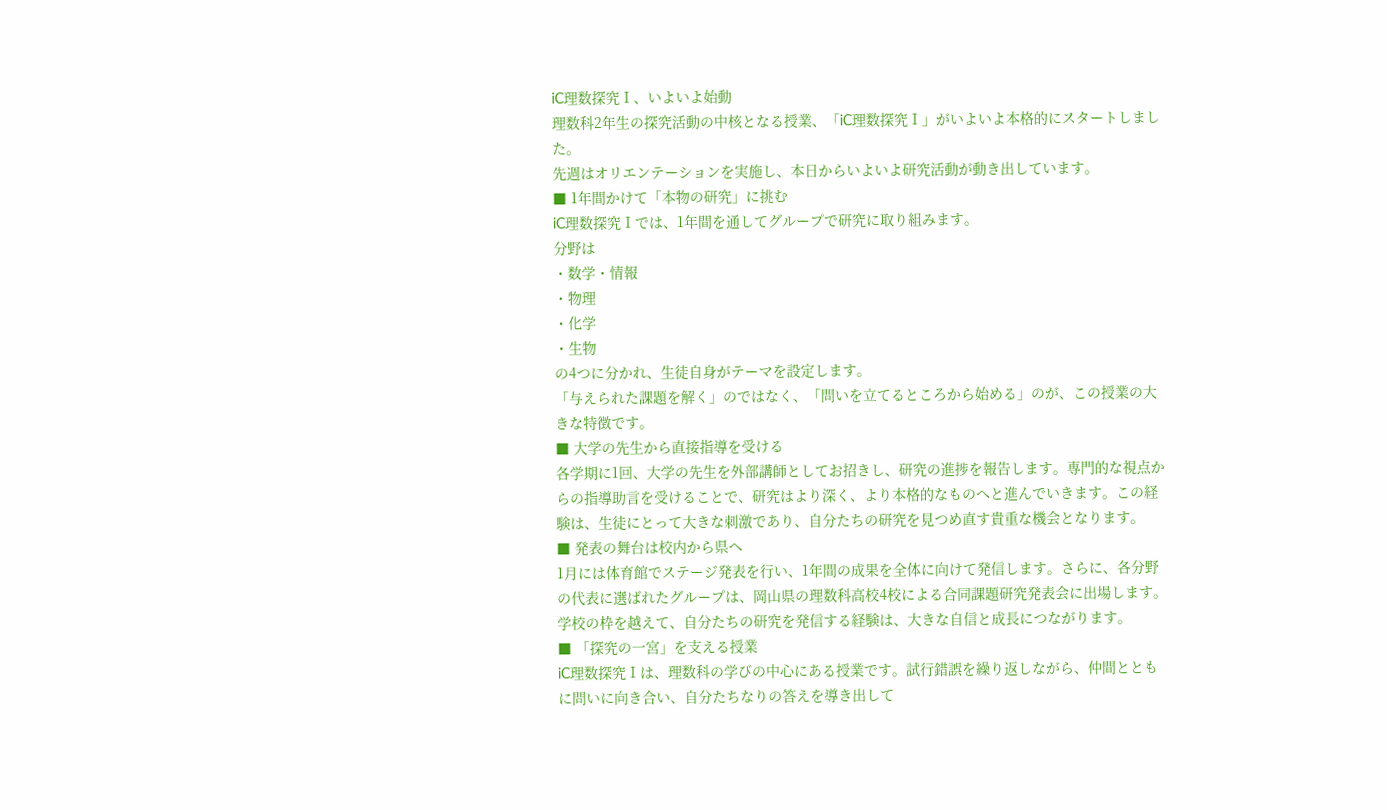iC理数探究Ⅰ、いよいよ始動
理数科2年生の探究活動の中核となる授業、「iC理数探究Ⅰ」がいよいよ本格的にスタートしました。
先週はオリエンテーションを実施し、本日からいよいよ研究活動が動き出しています。
■ 1年間かけて「本物の研究」に挑む
iC理数探究Ⅰでは、1年間を通してグループで研究に取り組みます。
分野は
・数学・情報
・物理
・化学
・生物
の4つに分かれ、生徒自身がテーマを設定します。
「与えられた課題を解く」のではなく、「問いを立てるところから始める」のが、この授業の大きな特徴です。
■ 大学の先生から直接指導を受ける
各学期に1回、大学の先生を外部講師としてお招きし、研究の進捗を報告します。専門的な視点からの指導助言を受けることで、研究はより深く、より本格的なものへと進んでいきます。この経験は、生徒にとって大きな刺激であり、自分たちの研究を見つめ直す貴重な機会となります。
■ 発表の舞台は校内から県へ
1月には体育館でステージ発表を行い、1年間の成果を全体に向けて発信します。さらに、各分野の代表に選ばれたグループは、岡山県の理数科高校4校による合同課題研究発表会に出場します。学校の枠を越えて、自分たちの研究を発信する経験は、大きな自信と成長につながります。
■ 「探究の一宮」を支える授業
iC理数探究Ⅰは、理数科の学びの中心にある授業です。試行錯誤を繰り返しながら、仲間とともに問いに向き合い、自分たちなりの答えを導き出して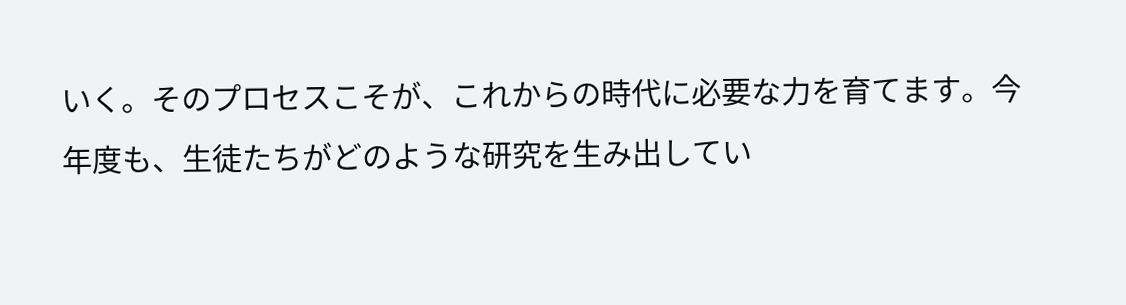いく。そのプロセスこそが、これからの時代に必要な力を育てます。今年度も、生徒たちがどのような研究を生み出してい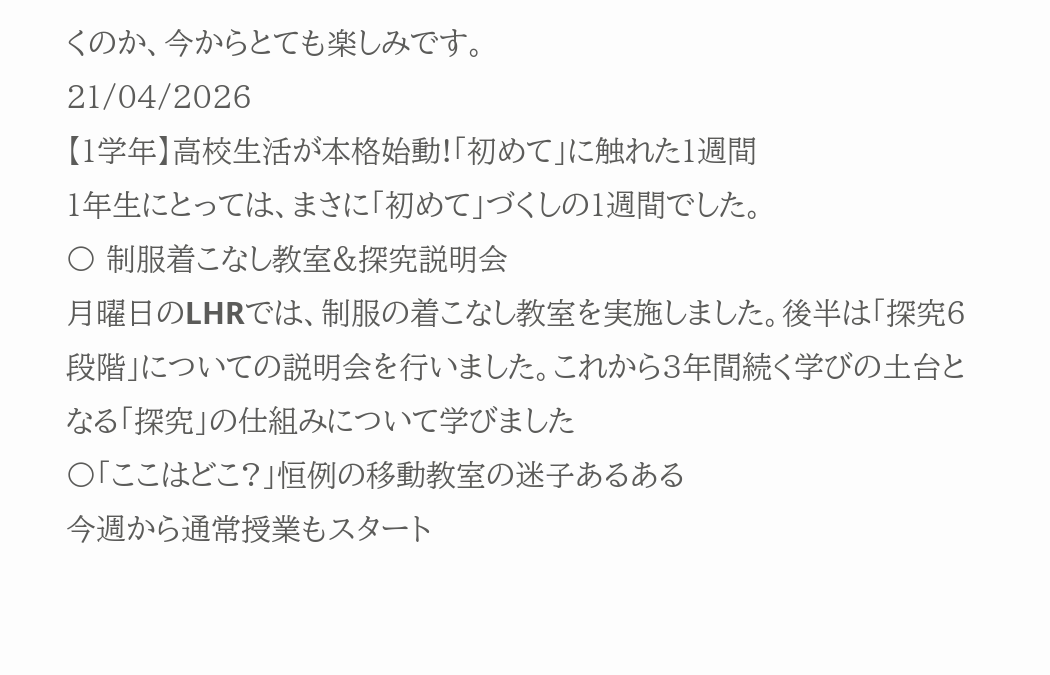くのか、今からとても楽しみです。
21/04/2026
【1学年】高校生活が本格始動!「初めて」に触れた1週間
1年生にとっては、まさに「初めて」づくしの1週間でした。
〇 制服着こなし教室&探究説明会
月曜日のLHRでは、制服の着こなし教室を実施しました。後半は「探究6段階」についての説明会を行いました。これから3年間続く学びの土台となる「探究」の仕組みについて学びました
〇「ここはどこ?」恒例の移動教室の迷子あるある
今週から通常授業もスタート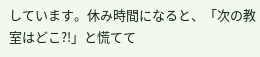しています。休み時間になると、「次の教室はどこ?!」と慌てて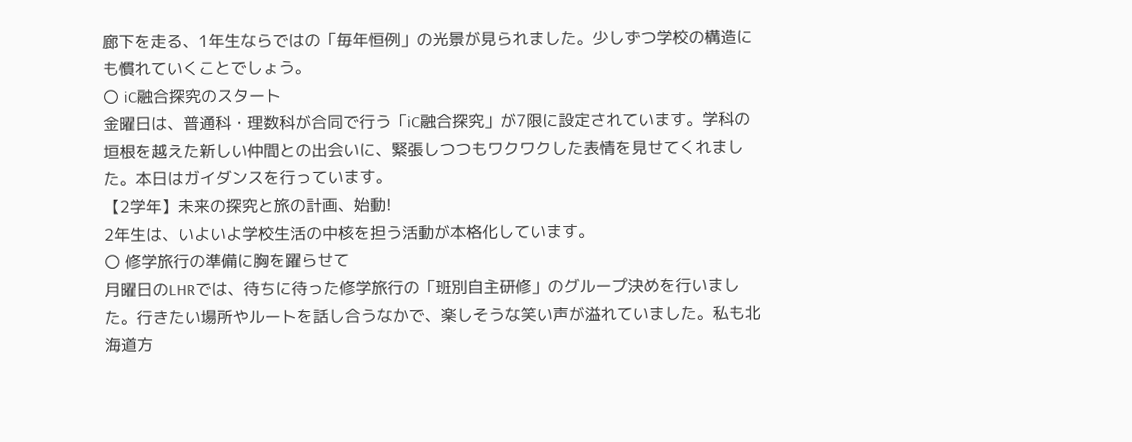廊下を走る、1年生ならではの「毎年恒例」の光景が見られました。少しずつ学校の構造にも慣れていくことでしょう。
〇 iC融合探究のスタート
金曜日は、普通科・理数科が合同で行う「iC融合探究」が7限に設定されています。学科の垣根を越えた新しい仲間との出会いに、緊張しつつもワクワクした表情を見せてくれました。本日はガイダンスを行っています。
【2学年】未来の探究と旅の計画、始動!
2年生は、いよいよ学校生活の中核を担う活動が本格化しています。
〇 修学旅行の準備に胸を躍らせて
月曜日のLHRでは、待ちに待った修学旅行の「班別自主研修」のグループ決めを行いました。行きたい場所やルートを話し合うなかで、楽しそうな笑い声が溢れていました。私も北海道方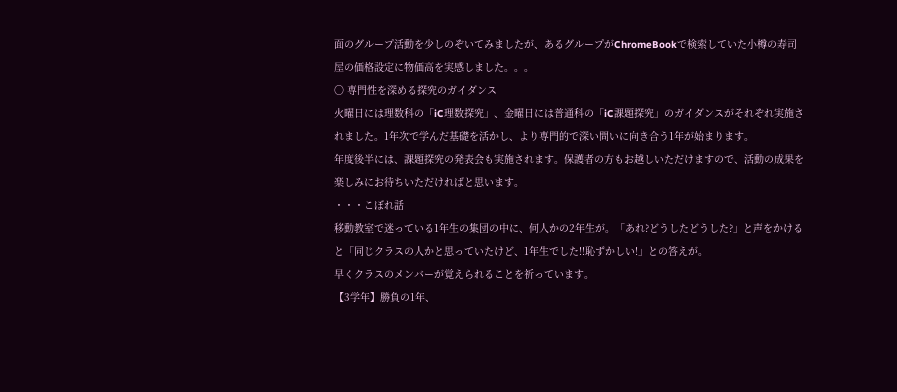面のグループ活動を少しのぞいてみましたが、あるグループがChromeBookで検索していた小樽の寿司屋の価格設定に物価高を実感しました。。。
〇 専門性を深める探究のガイダンス
火曜日には理数科の「iC理数探究」、金曜日には普通科の「iC課題探究」のガイダンスがそれぞれ実施されました。1年次で学んだ基礎を活かし、より専門的で深い問いに向き合う1年が始まります。
年度後半には、課題探究の発表会も実施されます。保護者の方もお越しいただけますので、活動の成果を楽しみにお待ちいただければと思います。
・・・こぼれ話
移動教室で迷っている1年生の集団の中に、何人かの2年生が。「あれ?どうしたどうした?」と声をかけると「同じクラスの人かと思っていたけど、1年生でした!!恥ずかしい!」との答えが。
早くクラスのメンバーが覚えられることを祈っています。
【3学年】勝負の1年、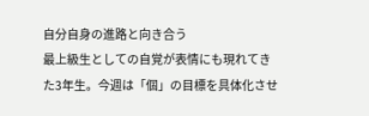自分自身の進路と向き合う
最上級生としての自覚が表情にも現れてきた3年生。今週は「個」の目標を具体化させ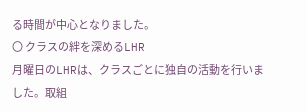る時間が中心となりました。
〇 クラスの絆を深めるLHR
月曜日のLHRは、クラスごとに独自の活動を行いました。取組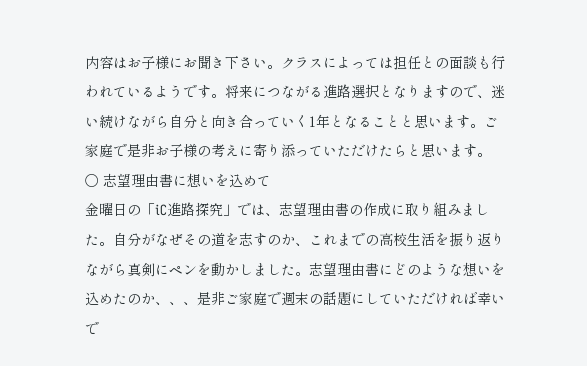内容はお子様にお聞き下さい。クラスによっては担任との面談も行われているようです。将来につながる進路選択となりますので、迷い続けながら自分と向き合っていく1年となることと思います。ご家庭で是非お子様の考えに寄り添っていただけたらと思います。
〇 志望理由書に想いを込めて
金曜日の「iC進路探究」では、志望理由書の作成に取り組みました。自分がなぜその道を志すのか、これまでの高校生活を振り返りながら真剣にペンを動かしました。志望理由書にどのような想いを込めたのか、、、是非ご家庭で週末の話題にしていただければ幸いで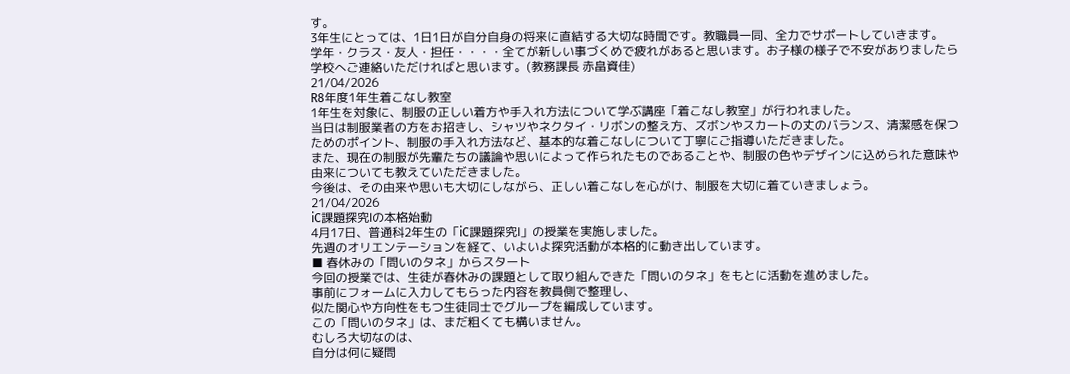す。
3年生にとっては、1日1日が自分自身の将来に直結する大切な時間です。教職員一同、全力でサポートしていきます。
学年・クラス・友人・担任・・・・全てが新しい事づくめで疲れがあると思います。お子様の様子で不安がありましたら学校へご連絡いただければと思います。(教務課長 赤畠資佳)
21/04/2026
R8年度1年生着こなし教室
1年生を対象に、制服の正しい着方や手入れ方法について学ぶ講座「着こなし教室」が行われました。
当日は制服業者の方をお招きし、シャツやネクタイ・リボンの整え方、ズボンやスカートの丈のバランス、清潔感を保つためのポイント、制服の手入れ方法など、基本的な着こなしについて丁寧にご指導いただきました。
また、現在の制服が先輩たちの議論や思いによって作られたものであることや、制服の色やデザインに込められた意味や由来についても教えていただきました。
今後は、その由来や思いも大切にしながら、正しい着こなしを心がけ、制服を大切に着ていきましょう。
21/04/2026
iC課題探究Ⅰの本格始動
4月17日、普通科2年生の「iC課題探究Ⅰ」の授業を実施しました。
先週のオリエンテーションを経て、いよいよ探究活動が本格的に動き出しています。
■ 春休みの「問いのタネ」からスタート
今回の授業では、生徒が春休みの課題として取り組んできた「問いのタネ」をもとに活動を進めました。
事前にフォームに入力してもらった内容を教員側で整理し、
似た関心や方向性をもつ生徒同士でグループを編成しています。
この「問いのタネ」は、まだ粗くても構いません。
むしろ大切なのは、
自分は何に疑問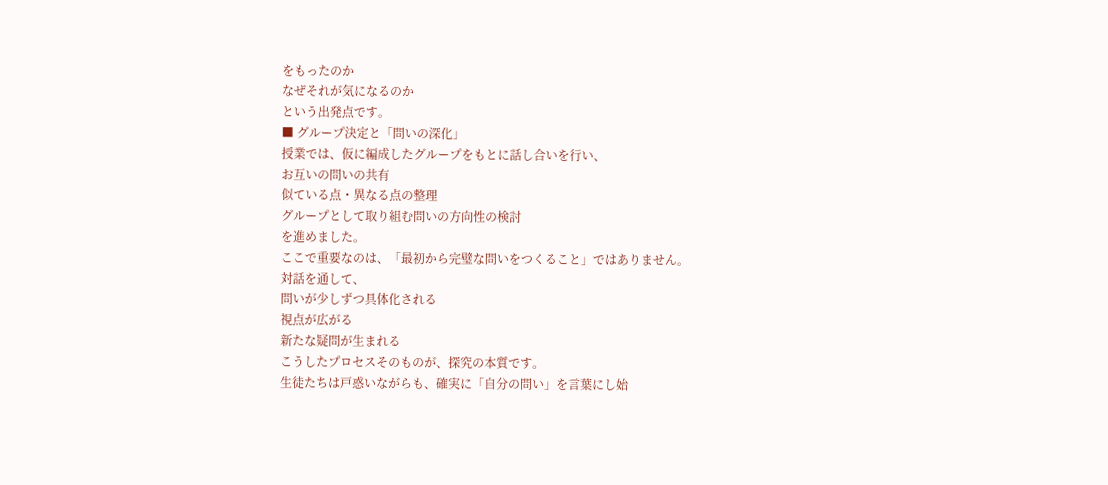をもったのか
なぜそれが気になるのか
という出発点です。
■ グループ決定と「問いの深化」
授業では、仮に編成したグループをもとに話し合いを行い、
お互いの問いの共有
似ている点・異なる点の整理
グループとして取り組む問いの方向性の検討
を進めました。
ここで重要なのは、「最初から完璧な問いをつくること」ではありません。
対話を通して、
問いが少しずつ具体化される
視点が広がる
新たな疑問が生まれる
こうしたプロセスそのものが、探究の本質です。
生徒たちは戸惑いながらも、確実に「自分の問い」を言葉にし始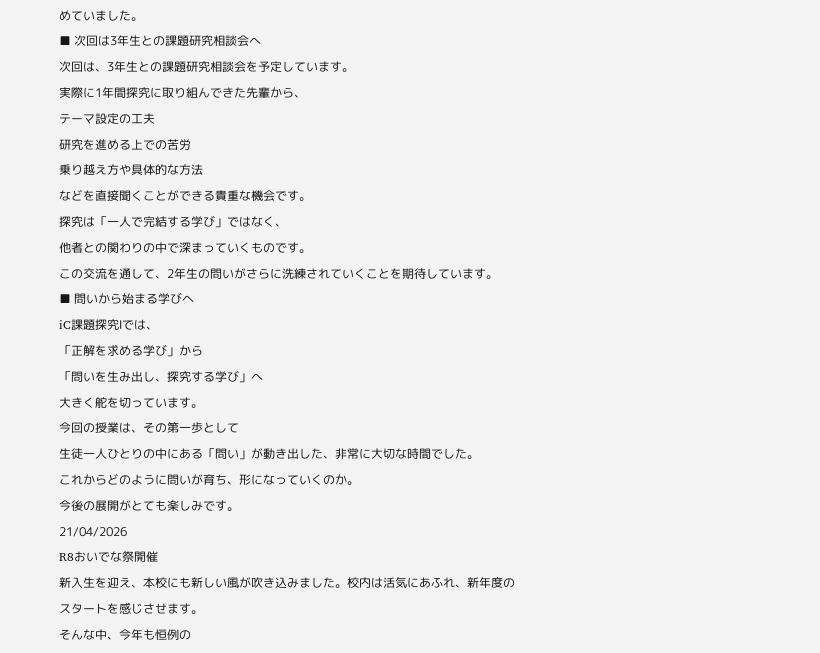めていました。
■ 次回は3年生との課題研究相談会へ
次回は、3年生との課題研究相談会を予定しています。
実際に1年間探究に取り組んできた先輩から、
テーマ設定の工夫
研究を進める上での苦労
乗り越え方や具体的な方法
などを直接聞くことができる貴重な機会です。
探究は「一人で完結する学び」ではなく、
他者との関わりの中で深まっていくものです。
この交流を通して、2年生の問いがさらに洗練されていくことを期待しています。
■ 問いから始まる学びへ
iC課題探究Ⅰでは、
「正解を求める学び」から
「問いを生み出し、探究する学び」へ
大きく舵を切っています。
今回の授業は、その第一歩として
生徒一人ひとりの中にある「問い」が動き出した、非常に大切な時間でした。
これからどのように問いが育ち、形になっていくのか。
今後の展開がとても楽しみです。
21/04/2026
R8おいでな祭開催
新入生を迎え、本校にも新しい風が吹き込みました。校内は活気にあふれ、新年度のスタートを感じさせます。
そんな中、今年も恒例の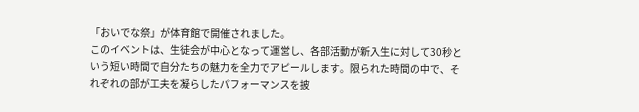「おいでな祭」が体育館で開催されました。
このイベントは、生徒会が中心となって運営し、各部活動が新入生に対して30秒という短い時間で自分たちの魅力を全力でアピールします。限られた時間の中で、それぞれの部が工夫を凝らしたパフォーマンスを披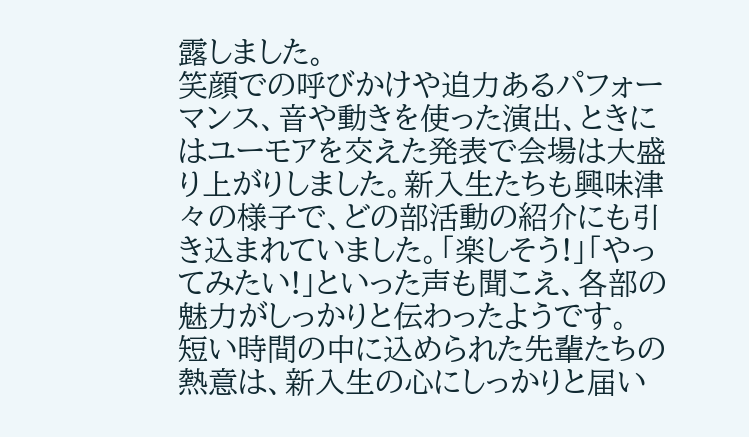露しました。
笑顔での呼びかけや迫力あるパフォーマンス、音や動きを使った演出、ときにはユーモアを交えた発表で会場は大盛り上がりしました。新入生たちも興味津々の様子で、どの部活動の紹介にも引き込まれていました。「楽しそう!」「やってみたい!」といった声も聞こえ、各部の魅力がしっかりと伝わったようです。
短い時間の中に込められた先輩たちの熱意は、新入生の心にしっかりと届い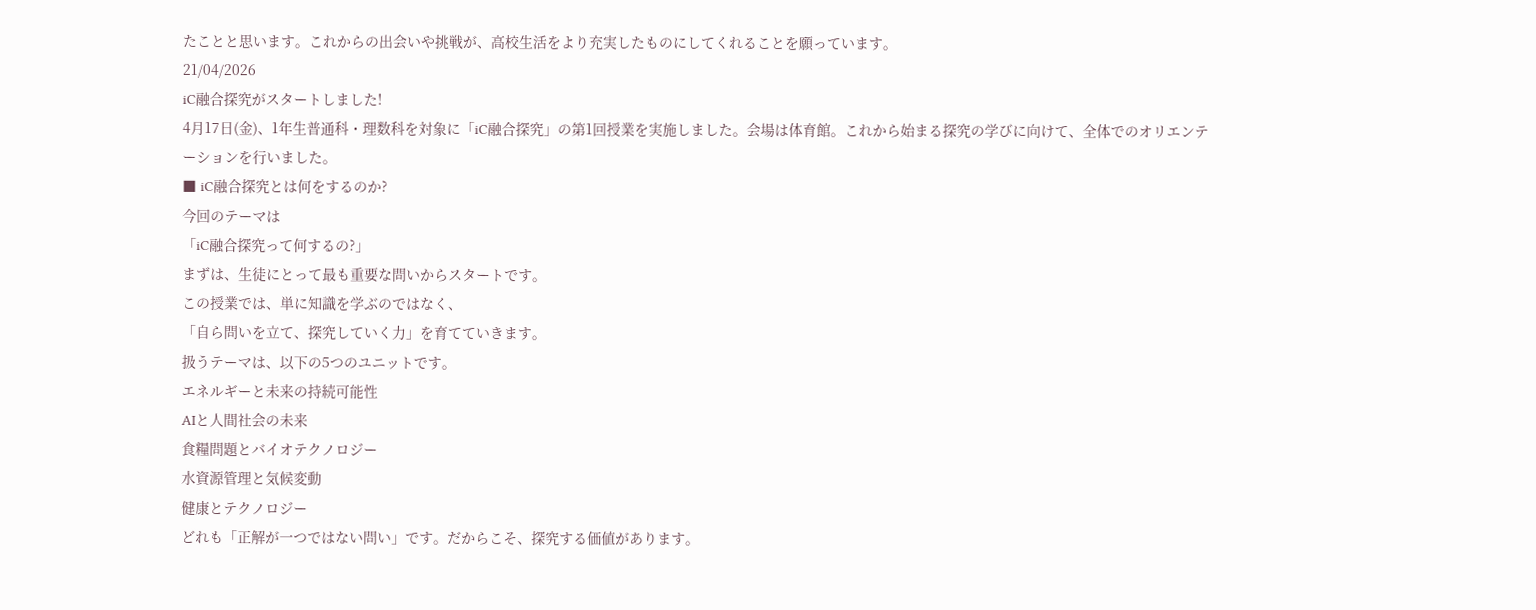たことと思います。これからの出会いや挑戦が、高校生活をより充実したものにしてくれることを願っています。
21/04/2026
iC融合探究がスタートしました!
4月17日(金)、1年生普通科・理数科を対象に「iC融合探究」の第1回授業を実施しました。会場は体育館。これから始まる探究の学びに向けて、全体でのオリエンテーションを行いました。
■ iC融合探究とは何をするのか?
今回のテーマは
「iC融合探究って何するの?」
まずは、生徒にとって最も重要な問いからスタートです。
この授業では、単に知識を学ぶのではなく、
「自ら問いを立て、探究していく力」を育てていきます。
扱うテーマは、以下の5つのユニットです。
エネルギーと未来の持続可能性
AIと人間社会の未来
食糧問題とバイオテクノロジー
水資源管理と気候変動
健康とテクノロジー
どれも「正解が一つではない問い」です。だからこそ、探究する価値があります。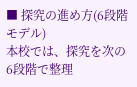■ 探究の進め方(6段階モデル)
本校では、探究を次の6段階で整理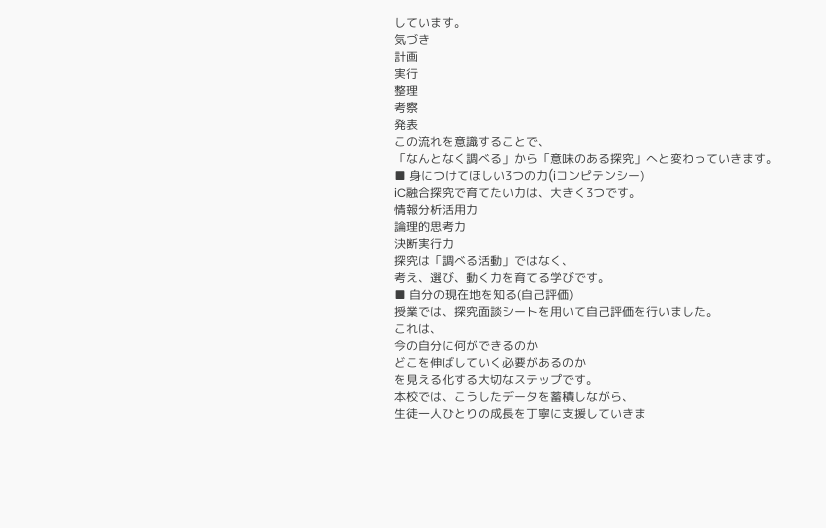しています。
気づき
計画
実行
整理
考察
発表
この流れを意識することで、
「なんとなく調べる」から「意味のある探究」へと変わっていきます。
■ 身につけてほしい3つの力(iコンピテンシー)
iC融合探究で育てたい力は、大きく3つです。
情報分析活用力
論理的思考力
決断実行力
探究は「調べる活動」ではなく、
考え、選び、動く力を育てる学びです。
■ 自分の現在地を知る(自己評価)
授業では、探究面談シートを用いて自己評価を行いました。
これは、
今の自分に何ができるのか
どこを伸ばしていく必要があるのか
を見える化する大切なステップです。
本校では、こうしたデータを蓄積しながら、
生徒一人ひとりの成長を丁寧に支援していきま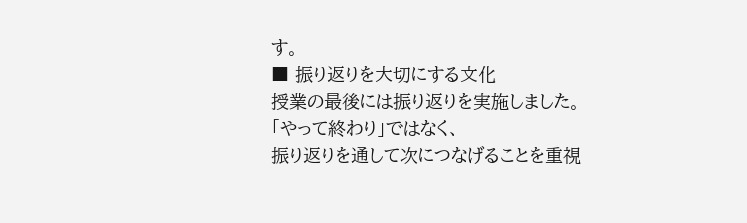す。
■ 振り返りを大切にする文化
授業の最後には振り返りを実施しました。
「やって終わり」ではなく、
振り返りを通して次につなげることを重視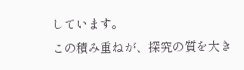しています。
この積み重ねが、探究の質を大き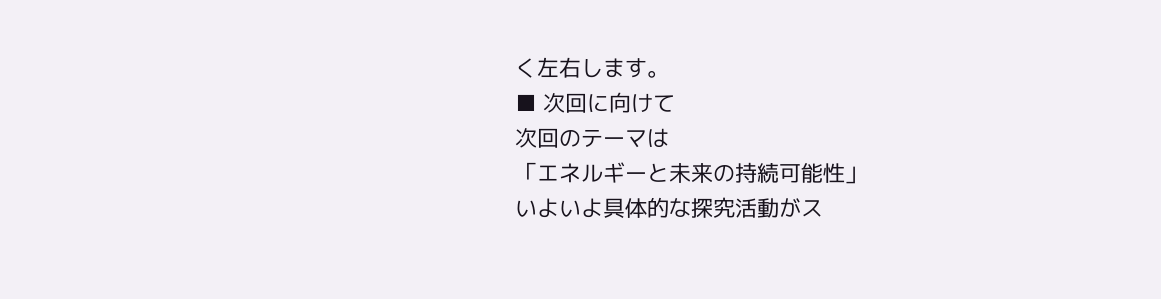く左右します。
■ 次回に向けて
次回のテーマは
「エネルギーと未来の持続可能性」
いよいよ具体的な探究活動がス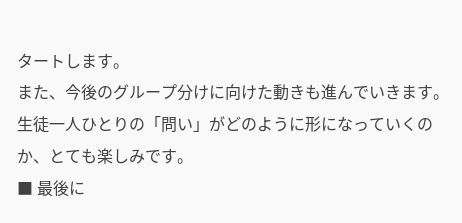タートします。
また、今後のグループ分けに向けた動きも進んでいきます。
生徒一人ひとりの「問い」がどのように形になっていくのか、とても楽しみです。
■ 最後に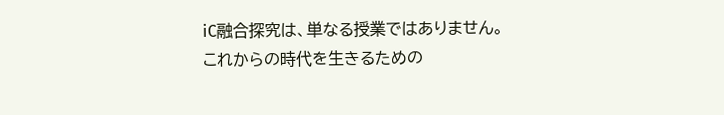iC融合探究は、単なる授業ではありません。
これからの時代を生きるための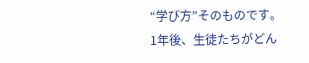“学び方”そのものです。
1年後、生徒たちがどん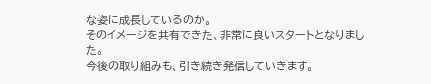な姿に成長しているのか。
そのイメージを共有できた、非常に良いスタートとなりました。
今後の取り組みも、引き続き発信していきます。